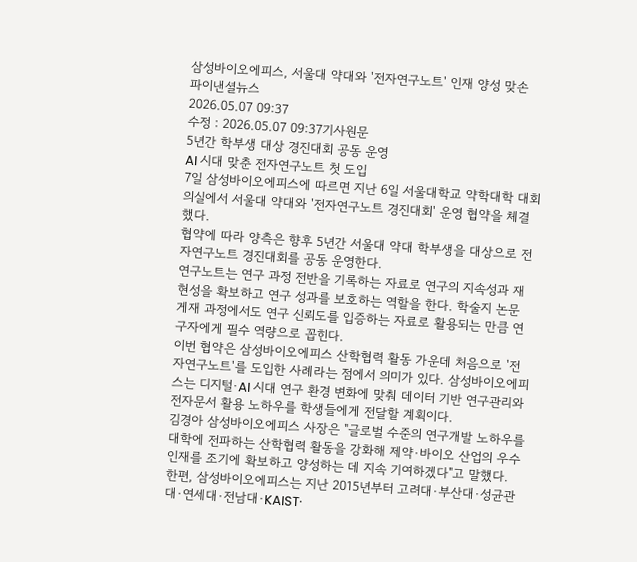삼성바이오에피스, 서울대 약대와 '전자연구노트' 인재 양성 맞손
파이낸셜뉴스
2026.05.07 09:37
수정 : 2026.05.07 09:37기사원문
5년간 학부생 대상 경진대회 공동 운영
AI 시대 맞춘 전자연구노트 첫 도입
7일 삼성바이오에피스에 따르면 지난 6일 서울대학교 약학대학 대회의실에서 서울대 약대와 '전자연구노트 경진대회' 운영 협약을 체결했다.
협약에 따라 양측은 향후 5년간 서울대 약대 학부생을 대상으로 전자연구노트 경진대회를 공동 운영한다.
연구노트는 연구 과정 전반을 기록하는 자료로 연구의 지속성과 재현성을 확보하고 연구 성과를 보호하는 역할을 한다. 학술지 논문 게재 과정에서도 연구 신뢰도를 입증하는 자료로 활용되는 만큼 연구자에게 필수 역량으로 꼽힌다.
이번 협약은 삼성바이오에피스 산학협력 활동 가운데 처음으로 '전자연구노트'를 도입한 사례라는 점에서 의미가 있다. 삼성바이오에피스는 디지털·AI 시대 연구 환경 변화에 맞춰 데이터 기반 연구관리와 전자문서 활용 노하우를 학생들에게 전달할 계획이다.
김경아 삼성바이오에피스 사장은 "글로벌 수준의 연구개발 노하우를 대학에 전파하는 산학협력 활동을 강화해 제약·바이오 산업의 우수 인재를 조기에 확보하고 양성하는 데 지속 기여하겠다"고 말했다.
한편, 삼성바이오에피스는 지난 2015년부터 고려대·부산대·성균관대·연세대·전남대·KAIST·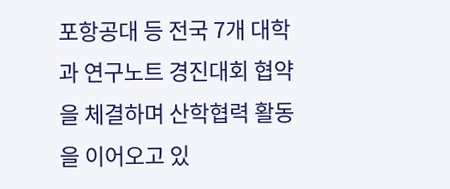포항공대 등 전국 7개 대학과 연구노트 경진대회 협약을 체결하며 산학협력 활동을 이어오고 있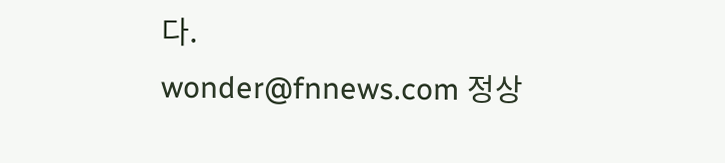다.
wonder@fnnews.com 정상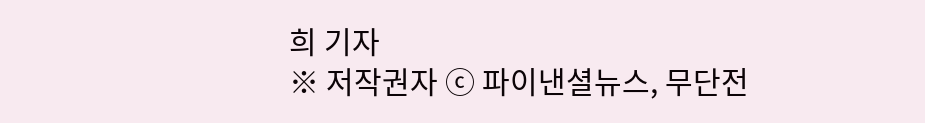희 기자
※ 저작권자 ⓒ 파이낸셜뉴스, 무단전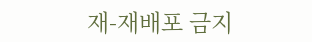재-재배포 금지